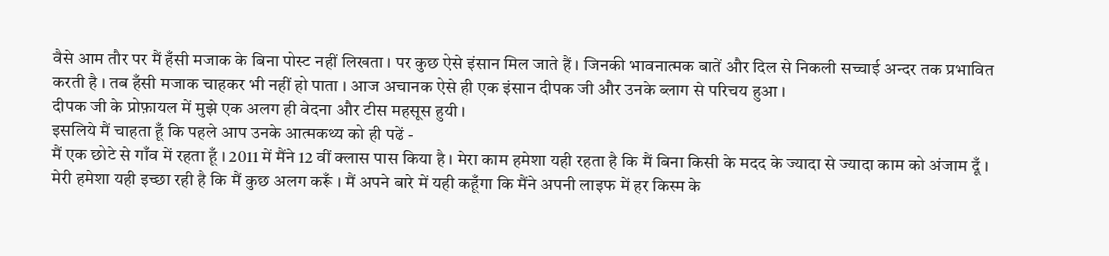वैसे आम तौर पर मैं हँसी मजाक के बिना पोस्ट नहीं लिखता । पर कुछ ऐसे इंसान मिल जाते हैं । जिनकी भावनात्मक बातें और दिल से निकली सच्चाई अन्दर तक प्रभावित करती है । तब हँसी मजाक चाहकर भी नहीं हो पाता । आज अचानक ऐसे ही एक इंसान दीपक जी और उनके ब्लाग से परिचय हुआ ।
दीपक जी के प्रोफ़ायल में मुझे एक अलग ही वेदना और टीस महसूस हुयी ।
इसलिये मैं चाहता हूँ कि पहले आप उनके आत्मकथ्य को ही पढें -
मैं एक छोटे से गाँव में रहता हूँ । 2011 में मैंने 12 वीं क्लास पास किया है । मेरा काम हमेशा यही रहता है कि मैं बिना किसी के मदद के ज्यादा से ज्यादा काम को अंजाम दूँ । मेरी हमेशा यही इच्छा रही है कि मैं कुछ अलग करूँ । मैं अपने बारे में यही कहूँगा कि मैंने अपनी लाइफ में हर किस्म के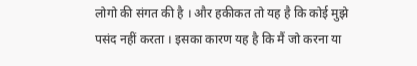लोगो की संगत की है । और हकीकत तो यह है कि कोई मुझे पसंद नहीं करता । इसका कारण यह है कि मैं जो करना या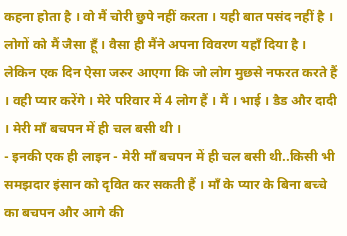कहना होता है । वो मैं चोरी छुपे नहीं करता । यही बात पसंद नहीं है । लोगों को मैं जैसा हूँ । वैसा ही मैंने अपना विवरण यहाँ दिया है । लेकिन एक दिन ऐसा जरुर आएगा कि जो लोग मुछसे नफरत करते हैं । वही प्यार करेंगे । मेरे परिवार में 4 लोग हैं । मैं । भाई । डैड और दादी । मेरी माँ बचपन में ही चल बसी थी ।
- इनकी एक ही लाइन - मेरी माँ बचपन में ही चल बसी थी..किसी भी समझदार इंसान को दृवित कर सकती हैं । माँ के प्यार के बिना बच्चे का बचपन और आगे की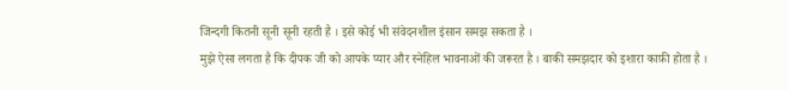जिन्दगी कितनी सूनी सूनी रहती है । इसे कोई भी संवेदनशील इंसान समझ सकता है ।
मुझे ऐसा लगता है कि दीपक जी को आपके प्यार और स्नेहिल भावनाओं की जरूरत है । बाकी समझदार को इशारा काफ़ी होता है ।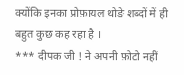क्योंकि इनका प्रोफ़ायल थोङे शब्दों में ही बहुत कुछ कह रहा है ।
*** दीपक जी ! ने अपनी फ़ोटो नहीं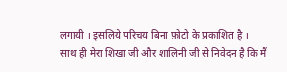लगायी । इसलिये परिचय बिना फ़ोटो के प्रकाशित है ।
साथ ही मेरा शिखा जी और शालिनी जी से निवेदन है कि मैं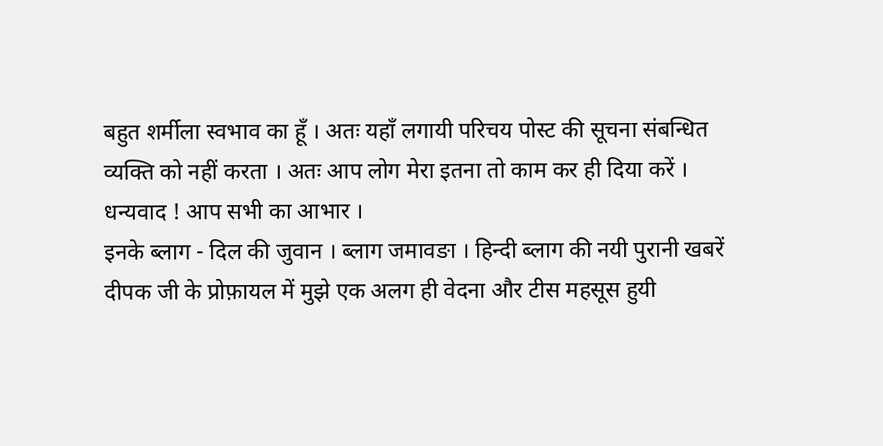बहुत शर्मीला स्वभाव का हूँ । अतः यहाँ लगायी परिचय पोस्ट की सूचना संबन्धित व्यक्ति को नहीं करता । अतः आप लोग मेरा इतना तो काम कर ही दिया करें । धन्यवाद ! आप सभी का आभार ।
इनके ब्लाग - दिल की जुवान । ब्लाग जमावङा । हिन्दी ब्लाग की नयी पुरानी खबरें
दीपक जी के प्रोफ़ायल में मुझे एक अलग ही वेदना और टीस महसूस हुयी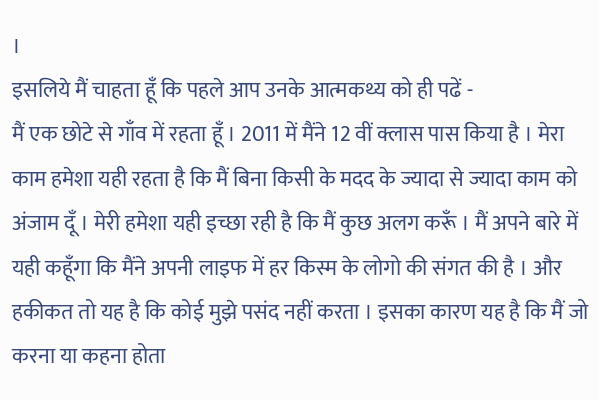।
इसलिये मैं चाहता हूँ कि पहले आप उनके आत्मकथ्य को ही पढें -
मैं एक छोटे से गाँव में रहता हूँ । 2011 में मैंने 12 वीं क्लास पास किया है । मेरा काम हमेशा यही रहता है कि मैं बिना किसी के मदद के ज्यादा से ज्यादा काम को अंजाम दूँ । मेरी हमेशा यही इच्छा रही है कि मैं कुछ अलग करूँ । मैं अपने बारे में यही कहूँगा कि मैंने अपनी लाइफ में हर किस्म के लोगो की संगत की है । और हकीकत तो यह है कि कोई मुझे पसंद नहीं करता । इसका कारण यह है कि मैं जो करना या कहना होता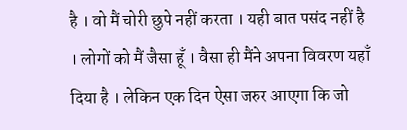है । वो मैं चोरी छुपे नहीं करता । यही बात पसंद नहीं है । लोगों को मैं जैसा हूँ । वैसा ही मैंने अपना विवरण यहाँ दिया है । लेकिन एक दिन ऐसा जरुर आएगा कि जो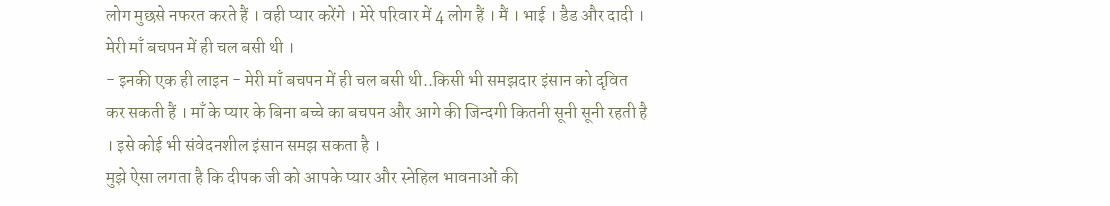लोग मुछसे नफरत करते हैं । वही प्यार करेंगे । मेरे परिवार में 4 लोग हैं । मैं । भाई । डैड और दादी । मेरी माँ बचपन में ही चल बसी थी ।
- इनकी एक ही लाइन - मेरी माँ बचपन में ही चल बसी थी..किसी भी समझदार इंसान को दृवित कर सकती हैं । माँ के प्यार के बिना बच्चे का बचपन और आगे की जिन्दगी कितनी सूनी सूनी रहती है । इसे कोई भी संवेदनशील इंसान समझ सकता है ।
मुझे ऐसा लगता है कि दीपक जी को आपके प्यार और स्नेहिल भावनाओं की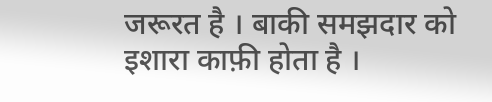जरूरत है । बाकी समझदार को इशारा काफ़ी होता है ।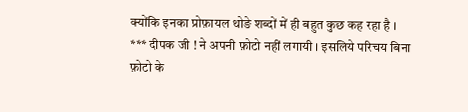क्योंकि इनका प्रोफ़ायल थोङे शब्दों में ही बहुत कुछ कह रहा है ।
*** दीपक जी ! ने अपनी फ़ोटो नहीं लगायी । इसलिये परिचय बिना फ़ोटो के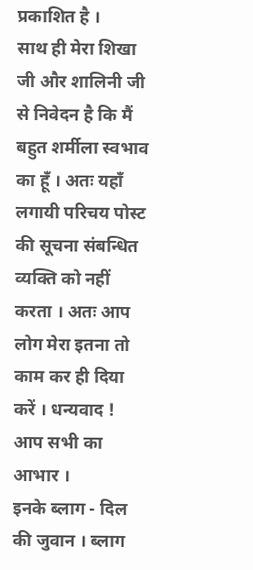प्रकाशित है ।
साथ ही मेरा शिखा जी और शालिनी जी से निवेदन है कि मैं बहुत शर्मीला स्वभाव का हूँ । अतः यहाँ लगायी परिचय पोस्ट की सूचना संबन्धित व्यक्ति को नहीं करता । अतः आप लोग मेरा इतना तो काम कर ही दिया करें । धन्यवाद ! आप सभी का आभार ।
इनके ब्लाग - दिल की जुवान । ब्लाग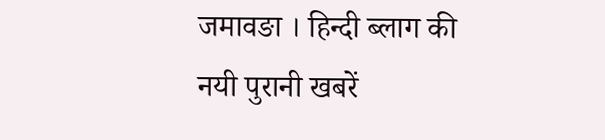जमावङा । हिन्दी ब्लाग की नयी पुरानी खबरें